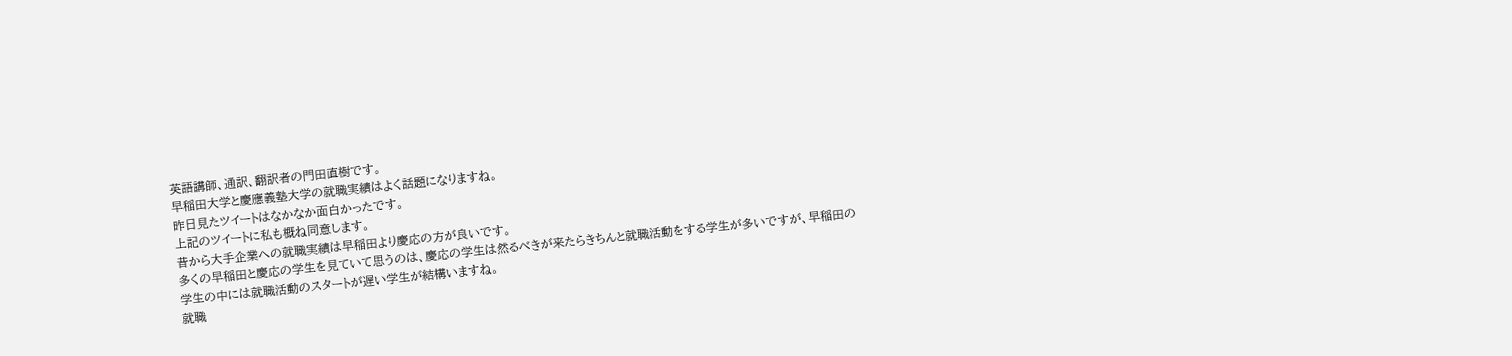英語講師、通訳、翻訳者の門田直樹です。
早稲田大学と慶應義塾大学の就職実績はよく話題になりますね。
昨日見たツイートはなかなか面白かったです。
上記のツイートに私も概ね同意します。
昔から大手企業への就職実績は早稲田より慶応の方が良いです。
多くの早稲田と慶応の学生を見ていて思うのは、慶応の学生は然るべきが来たらきちんと就職活動をする学生が多いですが、早稲田の学生の中には就職活動のスタートが遅い学生が結構いますね。
就職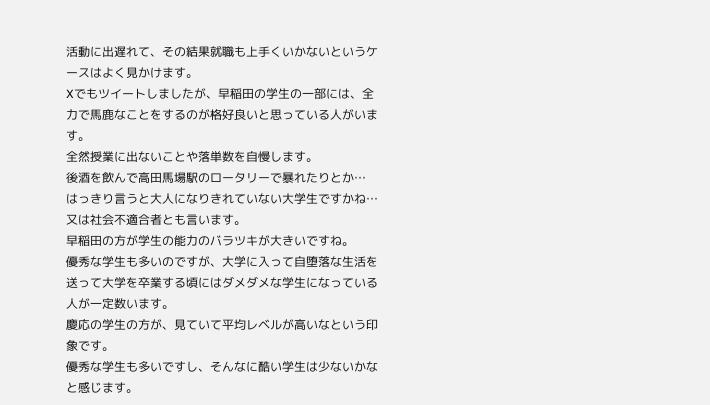活動に出遅れて、その結果就職も上手くいかないというケースはよく見かけます。
Xでもツイートしましたが、早稲田の学生の一部には、全力で馬鹿なことをするのが格好良いと思っている人がいます。
全然授業に出ないことや落単数を自慢します。
後酒を飲んで高田馬場駅のロータリーで暴れたりとか…
はっきり言うと大人になりきれていない大学生ですかね…
又は社会不適合者とも言います。
早稲田の方が学生の能力のバラツキが大きいですね。
優秀な学生も多いのですが、大学に入って自堕落な生活を送って大学を卒業する頃にはダメダメな学生になっている人が一定数います。
慶応の学生の方が、見ていて平均レベルが高いなという印象です。
優秀な学生も多いですし、そんなに酷い学生は少ないかなと感じます。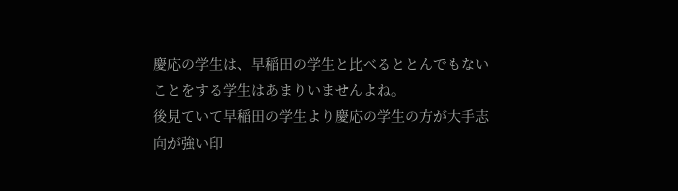慶応の学生は、早稲田の学生と比べるととんでもないことをする学生はあまりいませんよね。
後見ていて早稲田の学生より慶応の学生の方が大手志向が強い印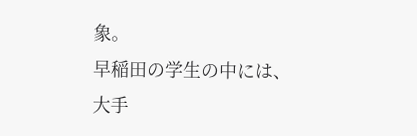象。
早稲田の学生の中には、大手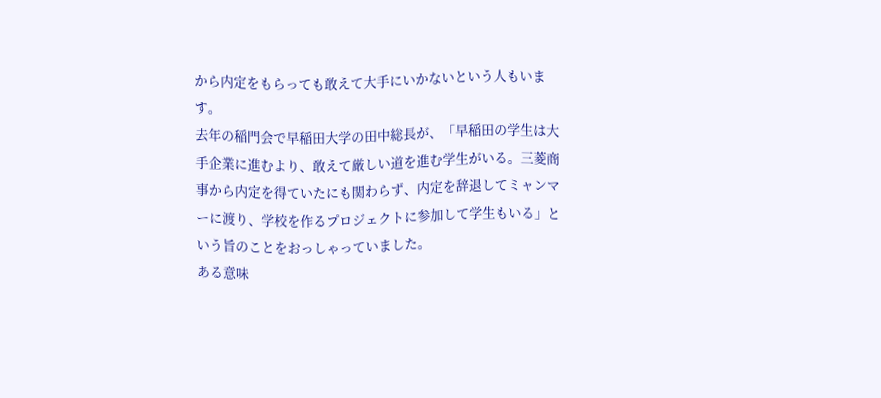から内定をもらっても敢えて大手にいかないという人もいます。
去年の稲門会で早稲田大学の田中総長が、「早稲田の学生は大手企業に進むより、敢えて厳しい道を進む学生がいる。三菱商事から内定を得ていたにも関わらず、内定を辞退してミャンマーに渡り、学校を作るプロジェクトに参加して学生もいる」という旨のことをおっしゃっていました。
ある意味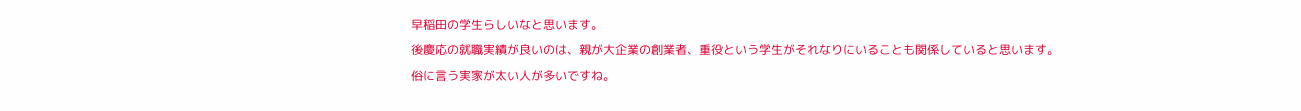早稲田の学生らしいなと思います。
後慶応の就職実績が良いのは、親が大企業の創業者、重役という学生がそれなりにいることも関係していると思います。
俗に言う実家が太い人が多いですね。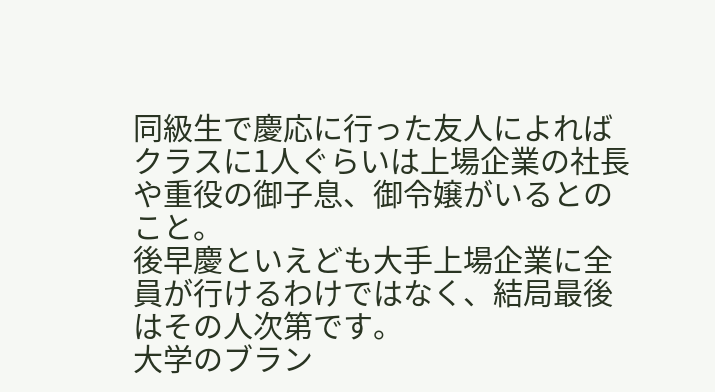同級生で慶応に行った友人によればクラスに1人ぐらいは上場企業の社長や重役の御子息、御令嬢がいるとのこと。
後早慶といえども大手上場企業に全員が行けるわけではなく、結局最後はその人次第です。
大学のブラン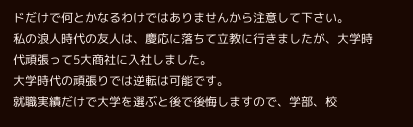ドだけで何とかなるわけではありませんから注意して下さい。
私の浪人時代の友人は、慶応に落ちて立教に行きましたが、大学時代頑張って5大商社に入社しました。
大学時代の頑張りでは逆転は可能です。
就職実績だけで大学を選ぶと後で後悔しますので、学部、校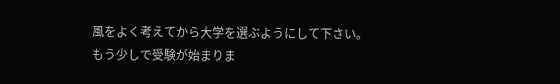風をよく考えてから大学を選ぶようにして下さい。
もう少しで受験が始まりま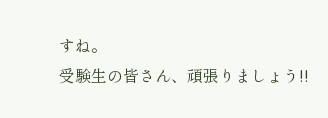すね。
受験生の皆さん、頑張りましょう!!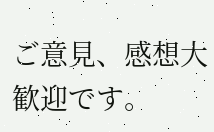ご意見、感想大歓迎です。